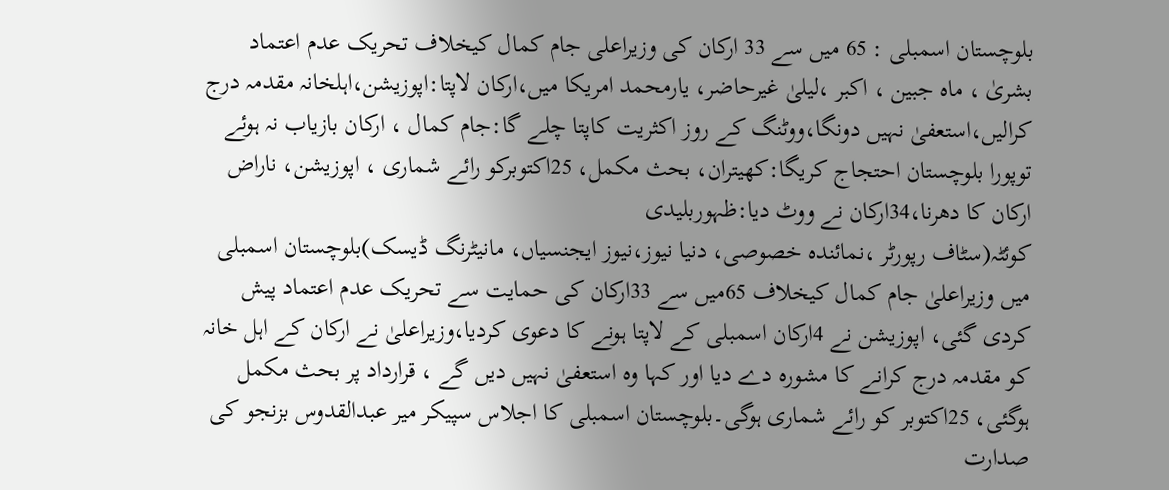بلوچستان اسمبلی : 65 میں سے 33 ارکان کی وزیراعلی جام کمال کیخلاف تحریک عدم اعتماد
بشریٰ ، ماہ جبین ، اکبر ،لیلیٰ غیرحاضر، یارمحمد امریکا میں،ارکان لاپتا:اپوزیشن،اہلخانہ مقدمہ درج کرالیں،استعفیٰ نہیں دونگا،ووٹنگ کے روز اکثریت کاپتا چلے گا:جام کمال ، ارکان بازیاب نہ ہوئے توپورا بلوچستان احتجاج کریگا:کھیتران، بحث مکمل، 25اکتوبرکو رائے شماری ، اپوزیشن، ناراض ارکان کا دھرنا،34ارکان نے ووٹ دیا:ظہوربلیدی
کوئٹہ(سٹاف رپورٹر ،نمائندہ خصوصی، دنیا نیوز،نیوز ایجنسیاں، مانیٹرنگ ڈیسک)بلوچستان اسمبلی میں وزیراعلیٰ جام کمال کیخلاف 65میں سے 33ارکان کی حمایت سے تحریک عدم اعتماد پیش کردی گئی، اپوزیشن نے 4ارکان اسمبلی کے لاپتا ہونے کا دعوی کردیا،وزیراعلیٰ نے ارکان کے اہل خانہ کو مقدمہ درج کرانے کا مشورہ دے دیا اور کہا وہ استعفیٰ نہیں دیں گے ، قرارداد پر بحث مکمل ہوگئی، 25اکتوبر کو رائے شماری ہوگی۔بلوچستان اسمبلی کا اجلاس سپیکر میر عبدالقدوس بزنجو کی صدارت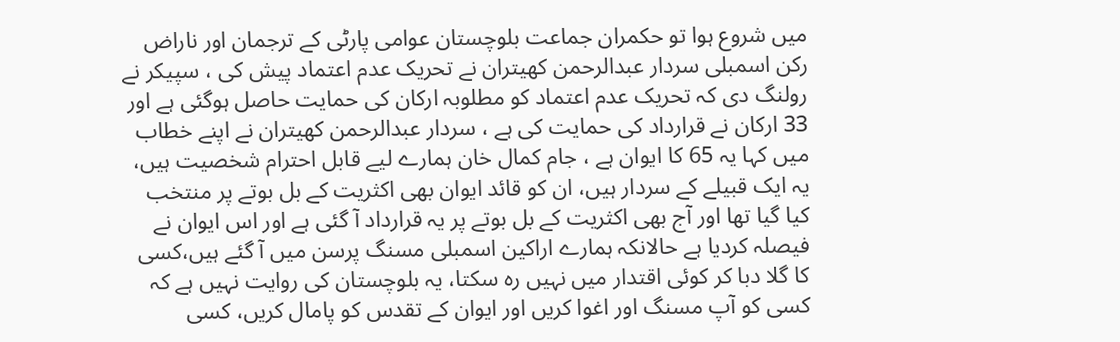میں شروع ہوا تو حکمران جماعت بلوچستان عوامی پارٹی کے ترجمان اور ناراض رکن اسمبلی سردار عبدالرحمن کھیتران نے تحریک عدم اعتماد پیش کی ، سپیکر نے رولنگ دی کہ تحریک عدم اعتماد کو مطلوبہ ارکان کی حمایت حاصل ہوگئی ہے اور 33 ارکان نے قرارداد کی حمایت کی ہے ، سردار عبدالرحمن کھیتران نے اپنے خطاب میں کہا یہ 65 کا ایوان ہے ، جام کمال خان ہمارے لیے قابل احترام شخصیت ہیں، یہ ایک قبیلے کے سردار ہیں، ان کو قائد ایوان بھی اکثریت کے بل بوتے پر منتخب کیا گیا تھا اور آج بھی اکثریت کے بل بوتے پر یہ قرارداد آ گئی ہے اور اس ایوان نے فیصلہ کردیا ہے حالانکہ ہمارے اراکین اسمبلی مسنگ پرسن میں آ گئے ہیں،کسی کا گلا دبا کر کوئی اقتدار میں نہیں رہ سکتا، یہ بلوچستان کی روایت نہیں ہے کہ کسی کو آپ مسنگ اور اغوا کریں اور ایوان کے تقدس کو پامال کریں، کسی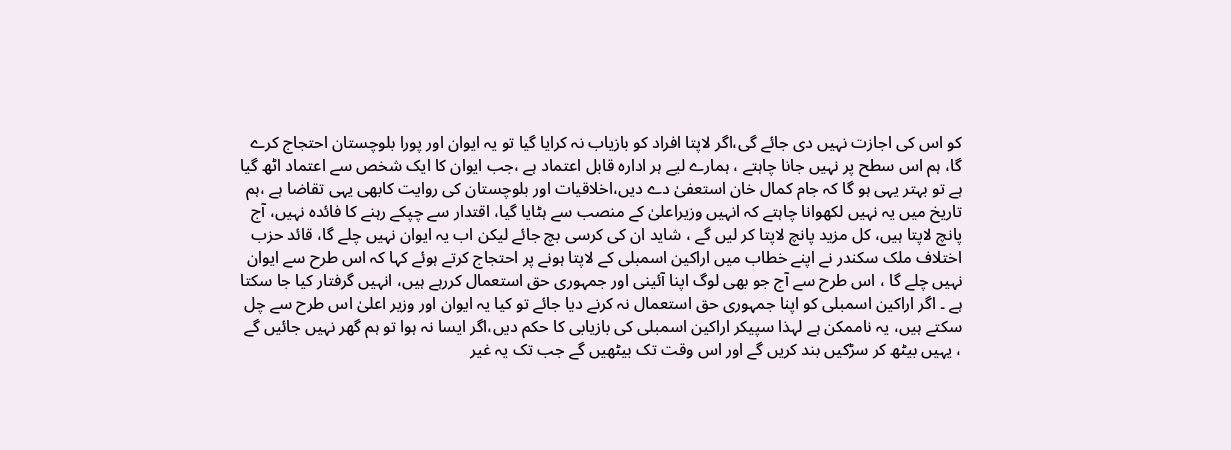کو اس کی اجازت نہیں دی جائے گی،اگر لاپتا افراد کو بازیاب نہ کرایا گیا تو یہ ایوان اور پورا بلوچستان احتجاج کرے گا، ہم اس سطح پر نہیں جانا چاہتے ، ہمارے لیے ہر ادارہ قابل اعتماد ہے ،جب ایوان کا ایک شخص سے اعتماد اٹھ گیا ہے تو بہتر یہی ہو گا کہ جام کمال خان استعفیٰ دے دیں،اخلاقیات اور بلوچستان کی روایت کابھی یہی تقاضا ہے ،ہم تاریخ میں یہ نہیں لکھوانا چاہتے کہ انہیں وزیراعلیٰ کے منصب سے ہٹایا گیا، اقتدار سے چپکے رہنے کا فائدہ نہیں، آج پانچ لاپتا ہیں، کل مزید پانچ لاپتا کر لیں گے ، شاید ان کی کرسی بچ جائے لیکن اب یہ ایوان نہیں چلے گا، قائد حزب اختلاف ملک سکندر نے اپنے خطاب میں اراکین اسمبلی کے لاپتا ہونے پر احتجاج کرتے ہوئے کہا کہ اس طرح سے ایوان نہیں چلے گا ، اس طرح سے آج جو بھی لوگ اپنا آئینی اور جمہوری حق استعمال کررہے ہیں، انہیں گرفتار کیا جا سکتا ہے ۔ اگر اراکین اسمبلی کو اپنا جمہوری حق استعمال نہ کرنے دیا جائے تو کیا یہ ایوان اور وزیر اعلیٰ اس طرح سے چل سکتے ہیں، یہ ناممکن ہے لہذا سپیکر اراکین اسمبلی کی بازیابی کا حکم دیں،اگر ایسا نہ ہوا تو ہم گھر نہیں جائیں گے ، یہیں بیٹھ کر سڑکیں بند کریں گے اور اس وقت تک بیٹھیں گے جب تک یہ غیر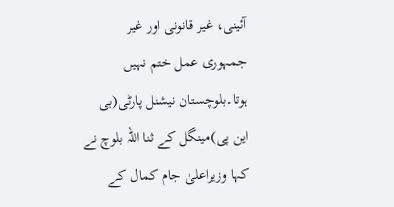آئینی، غیر قانونی اور غیر جمہوری عمل ختم نہیں ہوتا۔بلوچستان نیشنل پارٹی(بی این پی)مینگل کے ثنا اللہ بلوچ نے کہا وزیراعلیٰ جام کمال کے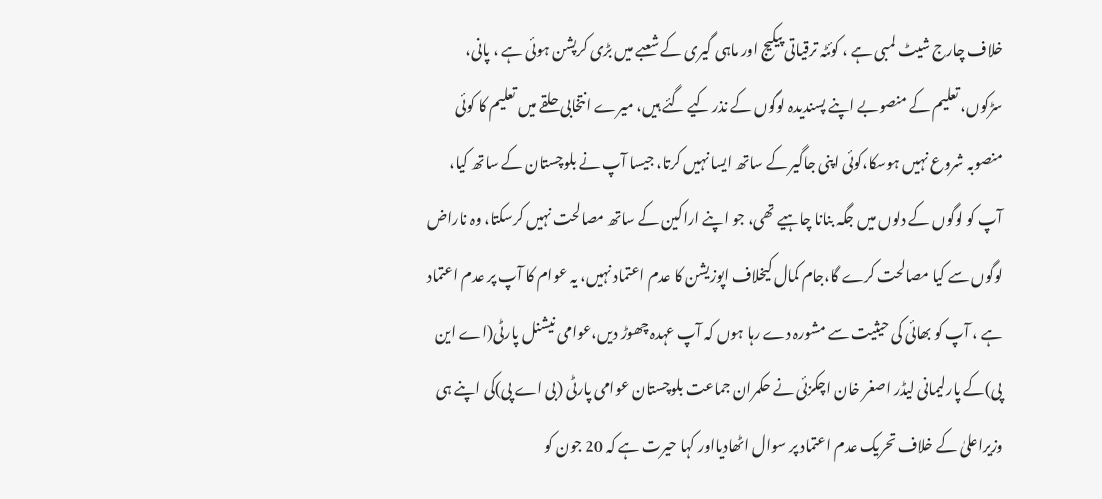خلاف چارج شیٹ لمبی ہے ، کوئٹہ ترقیاتی پیکیج اور ماہی گیری کے شعبے میں بڑی کرپشن ہوئی ہے ، پانی، سڑکوں، تعلیم کے منصوبے اپنے پسندیدہ لوگوں کے نذر کیے گئے ہیں، میرے انتخابی حلقے میں تعلیم کا کوئی منصوبہ شروع نہیں ہوسکا،کوئی اپنی جاگیر کے ساتھ ایسا نہیں کرتا، جیسا آپ نے بلوچستان کے ساتھ کیا، آپ کو لوگوں کے دلوں میں جگہ بنانا چاہیے تھی، جو اپنے اراکین کے ساتھ مصالحت نہیں کرسکتا، وہ ناراض لوگوں سے کیا مصالحت کرے گا،جام کمال کیخلاف اپوزیشن کا عدم اعتماد نہیں، یہ عوام کا آپ پر عدم اعتماد ہے ، آپ کو بھائی کی حیثیت سے مشورہ دے رہا ہوں کہ آپ عہدہ چھوڑ دیں،عوامی نیشنل پارٹی(اے این پی)کے پارلیمانی لیڈر اصغر خان اچکزئی نے حکمران جماعت بلوچستان عوامی پارٹی (بی اے پی)کی اپنے ہی وزیراعلیٰ کے خلاف تحریک عدم اعتماد پر سوال اٹھادیااور کہا حیرت ہے کہ 20 جون کو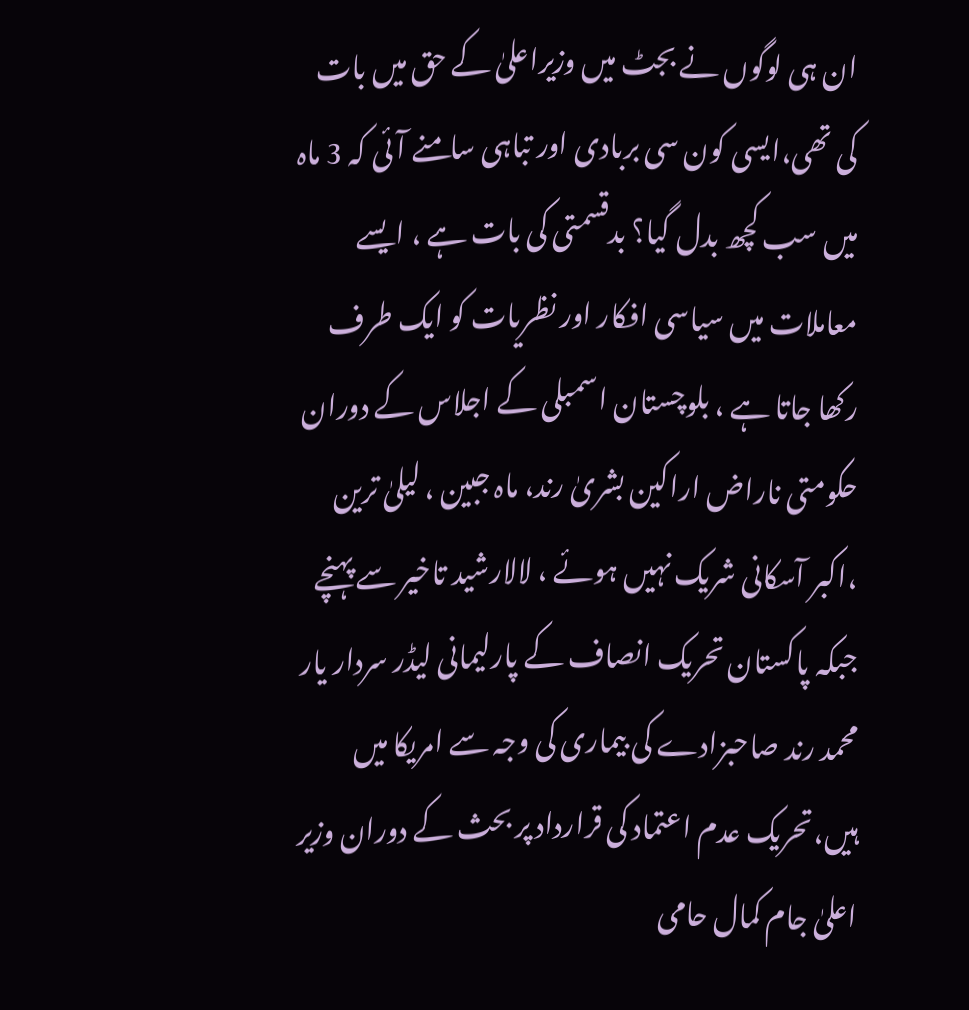ان ہی لوگوں نے بجٹ میں وزیراعلیٰ کے حق میں بات کی تھی،ایسی کون سی بربادی اور تباہی سامنے آئی کہ 3 ماہ میں سب کچھ بدل گیا؟ بدقسمتی کی بات ہے ، ایسے معاملات میں سیاسی افکار اور نظریات کو ایک طرف رکھا جاتا ہے ، بلوچستان اسمبلی کے اجلاس کے دوران حکومتی ناراض اراکین بشریٰ رند، ماہ جبین ، لیلیٰ ترین ،اکبر آسکانی شریک نہیں ہوئے ، لالارشید تاخیر سے پہنچے جبکہ پاکستان تحریک انصاف کے پارلیمانی لیڈر سردار یار محمد رند صاحبزادے کی بیماری کی وجہ سے امریکا میں ہیں،تحریک عدم اعتماد کی قرارداد پر بحث کے دوران وزیر اعلیٰ جام کمال حامی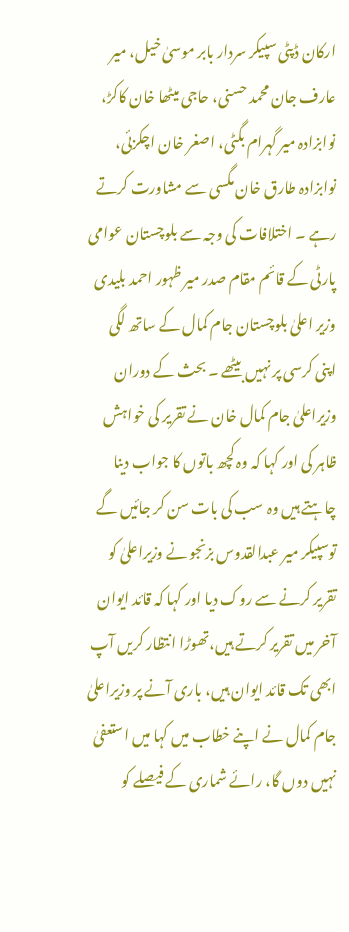ارکان ڈپٹی سپیکر سردار بابر موسیٰ خیل، میر عارف جان محمد حسنی، حاجی میٹھا خان کاکڑ، نوابزادہ میر گہرام بگٹی، اصغر خان اچکزئی، نوابزادہ طارق خان مگسی سے مشاورت کرتے رہے ۔ اختلافات کی وجہ سے بلوچستان عوامی پارٹی کے قائم مقام صدر میر ظہور احمد بلیدی وزیر اعلیٰ بلوچستان جام کمال کے ساتھ لگی اپنی کرسی پر نہیں بیٹھے ۔ بحث کے دوران وزیراعلیٰ جام کمال خان نے تقریر کی خواہش ظاہر کی اور کہا کہ وہ کچھ باتوں کا جواب دینا چاہتے ہیں وہ سب کی بات سن کر جائیں گے توسپیکر میر عبدالقدوس بزنجو نے وزیراعلیٰ کو تقریر کرنے سے روک دیا اور کہا کہ قائد ایوان آخر میں تقریر کرتے ہیں،تھوڑا انتظار کریں آپ ابھی تک قائد ایوان ہیں، باری آنے پر وزیراعلیٰ جام کمال نے اپنے خطاب میں کہا میں استعفیٰ نہیں دوں گا، رائے شماری کے فیصلے کو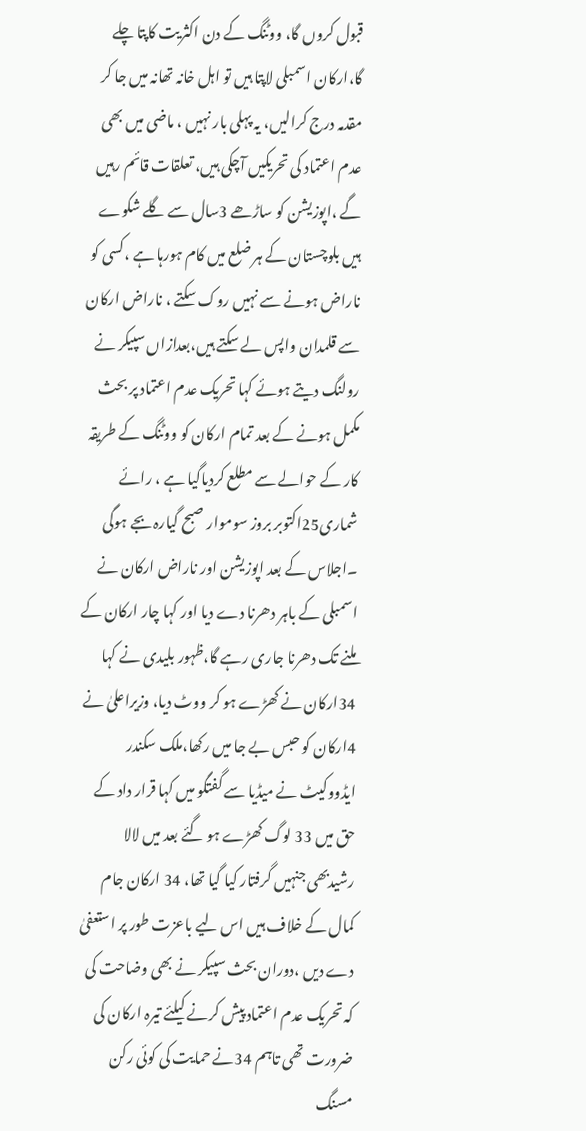قبول کروں گا، ووٹنگ کے دن اکثریت کاپتا چلے گا،ارکان اسمبلی لاپتا ہیں تو اہل خانہ تھانہ میں جا کر مقدمہ درج کرالیں، یہ پہلی بار نہیں ، ماضی میں بھی عدم اعتماد کی تحریکیں آچکی ہیں، تعلقات قائم رہیں گے ،اپوزیشن کو ساڑھے 3سال سے گلے شکوے ہیں بلوچستان کے ہر ضلع میں کام ہورہا ہے ،کسی کو ناراض ہونے سے نہیں روک سکتے ، ناراض ارکان سے قلمدان واپس لے سکتے ہیں،بعدازاں سپیکر نے رولنگ دیتے ہوئے کہا تحریک عدم اعتماد پر بحث مکمل ہونے کے بعد تمام ارکان کو ووٹنگ کے طریقہ کار کے حوالے سے مطلع کردیاگیا ہے ، رائے شماری25اکتوبر بروز سوموار صبح گیارہ بجے ہوگی ۔اجلاس کے بعد اپوزیشن اور ناراض ارکان نے اسمبلی کے باہر دھرنا دے دیا اور کہا چار ارکان کے ملنے تک دھرنا جاری رہے گا،ظہور بلیدی نے کہا 34ارکان نے کھڑے ہو کر ووٹ دیا، وزیراعلیٰ نے 4ارکان کو حبس بے جا میں رکھا،ملک سکندر ایڈووکیٹ نے میڈیا سے گفتگو میں کہا قرار داد کے حق میں 33 لوگ کھڑے ہو گئے بعد میں لالا رشیدبھی جنہیں گرفتار کیا گیا تھا، 34 ارکان جام کمال کے خلاف ہیں اس لیے باعزت طور پر استعفیٰ دے دیں ،دوران بحث سپیکر نے بھی وضاحت کی کہ تحریک عدم اعتماد پیش کرنے کیلئے تیرہ ارکان کی ضرورت تھی تاہم 34نے حمایت کی کوئی رکن مسنگ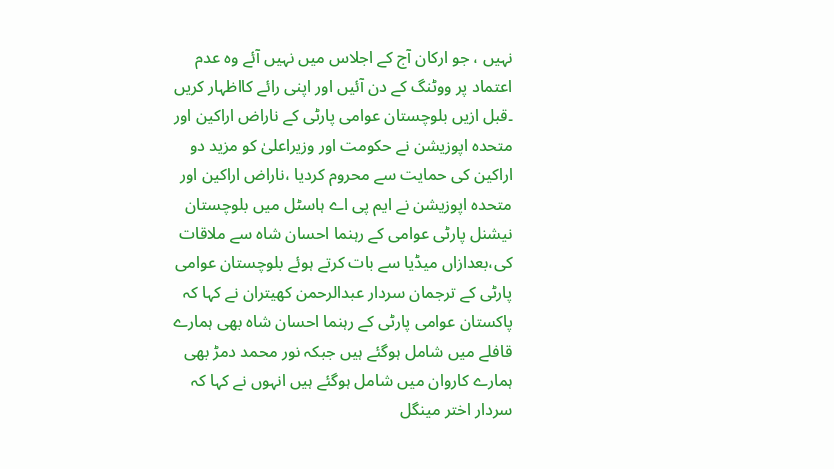نہیں ، جو ارکان آج کے اجلاس میں نہیں آئے وہ عدم اعتماد پر ووٹنگ کے دن آئیں اور اپنی رائے کااظہار کریں ۔قبل ازیں بلوچستان عوامی پارٹی کے ناراض اراکین اور متحدہ اپوزیشن نے حکومت اور وزیراعلیٰ کو مزید دو اراکین کی حمایت سے محروم کردیا ،ناراض اراکین اور متحدہ اپوزیشن نے ایم پی اے ہاسٹل میں بلوچستان نیشنل پارٹی عوامی کے رہنما احسان شاہ سے ملاقات کی،بعدازاں میڈیا سے بات کرتے ہوئے بلوچستان عوامی پارٹی کے ترجمان سردار عبدالرحمن کھیتران نے کہا کہ پاکستان عوامی پارٹی کے رہنما احسان شاہ بھی ہمارے قافلے میں شامل ہوگئے ہیں جبکہ نور محمد دمڑ بھی ہمارے کاروان میں شامل ہوگئے ہیں انہوں نے کہا کہ سردار اختر مینگل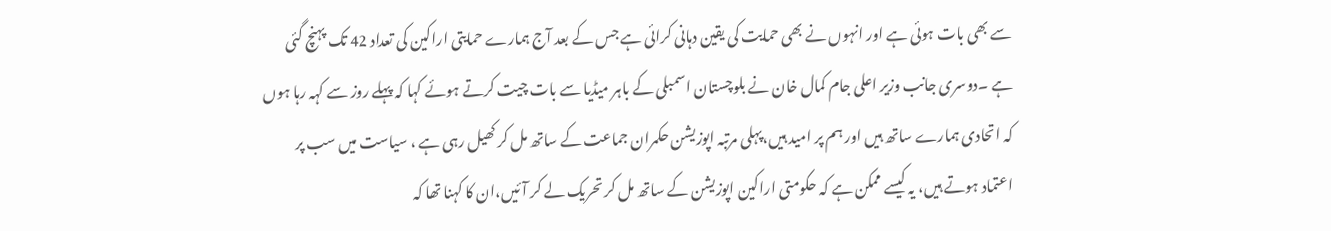سے بھی بات ہوئی ہے اور انہوں نے بھی حمایت کی یقین دہانی کرائی ہے جس کے بعد آج ہمارے حمایتی اراکین کی تعداد 42 تک پہنچ گئی ہے ۔دوسری جانب وزیر اعلی جام کمال خان نے بلوچستان اسمبلی کے باہر میڈیا سے بات چیت کرتے ہوئے کہا کہ پہلے روز سے کہہ رہا ہوں کہ اتحادی ہمارے ساتھ ہیں اور ہم پر امید ہیں،پہلی مرتبہ اپوزیشن حکمران جماعت کے ساتھ مل کر کھیل رہی ہے ، سیاست میں سب پر اعتماد ہوتے ہیں، یہ کیسے ممکن ہے کہ حکومتی اراکین اپوزیشن کے ساتھ مل کر تحریک لے کر آئیں،ان کا کہنا تھا کہ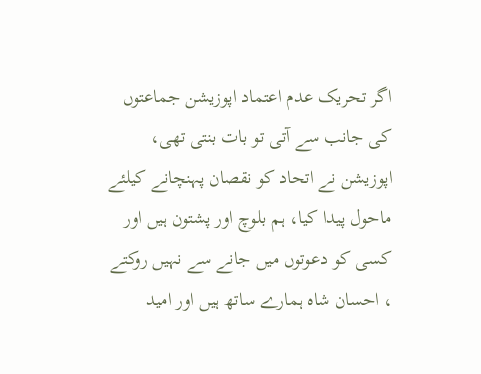اگر تحریک عدم اعتماد اپوزیشن جماعتوں کی جانب سے آتی تو بات بنتی تھی، اپوزیشن نے اتحاد کو نقصان پہنچانے کیلئے ماحول پیدا کیا، ہم بلوچ اور پشتون ہیں اور کسی کو دعوتوں میں جانے سے نہیں روکتے ، احسان شاہ ہمارے ساتھ ہیں اور امید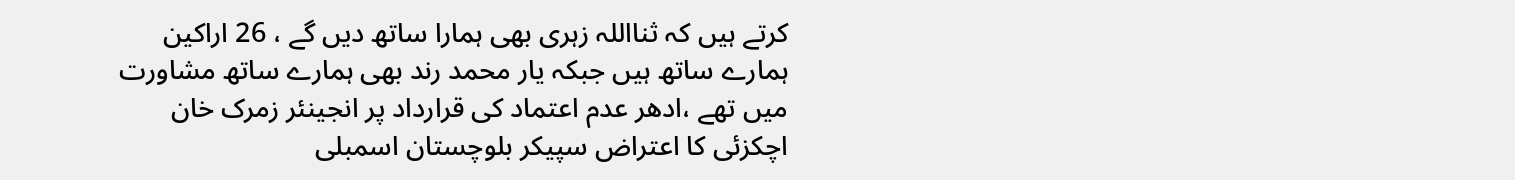کرتے ہیں کہ ثنااللہ زہری بھی ہمارا ساتھ دیں گے ، 26 اراکین ہمارے ساتھ ہیں جبکہ یار محمد رند بھی ہمارے ساتھ مشاورت میں تھے ،ادھر عدم اعتماد کی قرارداد پر انجینئر زمرک خان اچکزئی کا اعتراض سپیکر بلوچستان اسمبلی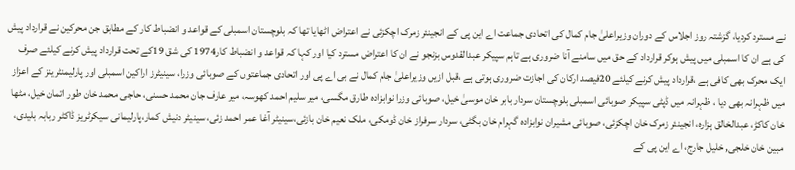نے مسترد کردیا، گزشتہ روز اجلاس کے دوران وزیراعلیٰ جام کمال کی اتحادی جماعت اے این پی کے انجینئر زمرک اچکزئی نے اعتراض اٹھایا تھا کہ بلوچستان اسمبلی کے قواعد و انضباط کار کے مطابق جن محرکین نے قرارداد پیش کی ہے ان کا اسمبلی میں پیش ہوکر قرارداد کے حق میں سامنے آنا ضروری ہے تاہم سپیکر عبدالقدوس بزنجو نے ان کا اعتراض مسترد کیا اور کہا کہ قواعد و انضباط کار1974 کی شق 19کے تحت قرارداد پیش کرنے کیلئے صرف ایک محرک بھی کافی ہے ،قرارداد پیش کرنے کیلئے 20فیصد ارکان کی اجازت ضروری ہوتی ہے ،قبل ازیں وزیراعلیٰ جام کمال نے بی اے پی اور اتحادی جماعتوں کے صوبائی وزرا، سینیٹرز اراکین اسمبلی اور پارلیمنٹرینز کے اعزاز میں ظہرانہ بھی دیا ، ظہرانہ میں ڈپٹی سپیکر صوبائی اسمبلی بلوچستان سردار بابر خان موسیٰ خیل، صوبائی وزرا نوابزادہ طارق مگسی، میر سلیم احمد کھوسہ، میر عارف جان محمد حسنی، حاجی محمد خان طور اتمان خیل، مٹھا خان کاکڑ، عبدالخالق ہزارہ، انجینئر زمرک خان اچکزئی، صوبائی مشیران نوابزادہ گہرام خان بگٹی، سردار سرفراز خان ڈومکی، ملک نعیم خان بازئی،سینیٹر آغا عمر احمد زئی، سینیٹر دنیش کمار،پارلیمانی سیکرٹریز ڈاکٹر ربابہ بلیدی، مبین خان خلجی, خلیل جارج، اے این پی کے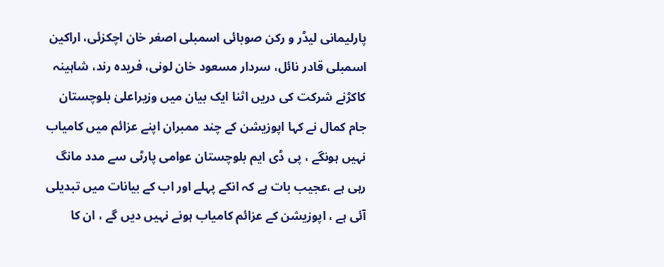پارلیمانی لیڈر و رکن صوبائی اسمبلی اصغر خان اچکزئی، اراکین اسمبلی قادر نائل، سردار مسعود خان لونی، فریدہ رند، شاہینہ کاکڑنے شرکت کی دریں اثنا ایک بیان میں وزیراعلیٰ بلوچستان جام کمال نے کہا اپوزیشن کے چند ممبران اپنے عزائم میں کامیاب نہیں ہونگے ، پی ڈی ایم بلوچستان عوامی پارٹی سے مدد مانگ رہی ہے ،عجیب بات ہے کہ انکے پہلے اور اب کے بیانات میں تبدیلی آئی ہے ، اپوزیشن کے عزائم کامیاب ہونے نہیں دیں گے ، ان کا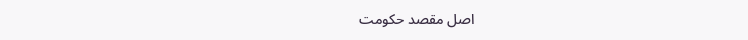اصل مقصد حکومت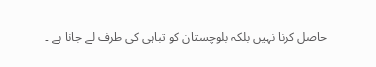حاصل کرنا نہیں بلکہ بلوچستان کو تباہی کی طرف لے جانا ہے ۔